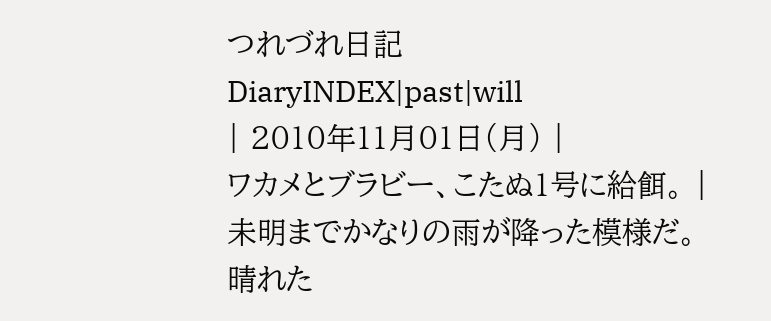つれづれ日記
DiaryINDEX|past|will
| 2010年11月01日(月) |
ワカメとブラビー、こたぬ1号に給餌。 |
未明までかなりの雨が降った模様だ。晴れた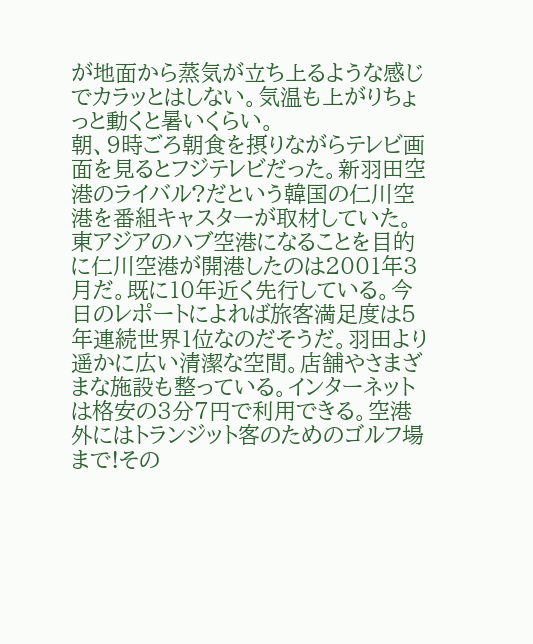が地面から蒸気が立ち上るような感じでカラッとはしない。気温も上がりちょっと動くと暑いくらい。
朝、9時ごろ朝食を摂りながらテレビ画面を見るとフジテレビだった。新羽田空港のライバル?だという韓国の仁川空港を番組キャスターが取材していた。
東アジアのハブ空港になることを目的に仁川空港が開港したのは2001年3月だ。既に10年近く先行している。今日のレポートによれば旅客満足度は5年連続世界1位なのだそうだ。羽田より遥かに広い清潔な空間。店舗やさまざまな施設も整っている。インターネットは格安の3分7円で利用できる。空港外にはトランジット客のためのゴルフ場まで!その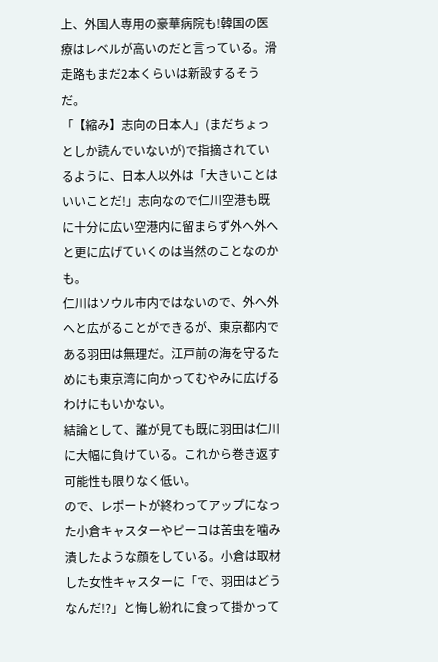上、外国人専用の豪華病院も!韓国の医療はレベルが高いのだと言っている。滑走路もまだ2本くらいは新設するそうだ。
「【縮み】志向の日本人」(まだちょっとしか読んでいないが)で指摘されているように、日本人以外は「大きいことはいいことだ!」志向なので仁川空港も既に十分に広い空港内に留まらず外へ外へと更に広げていくのは当然のことなのかも。
仁川はソウル市内ではないので、外へ外へと広がることができるが、東京都内である羽田は無理だ。江戸前の海を守るためにも東京湾に向かってむやみに広げるわけにもいかない。
結論として、誰が見ても既に羽田は仁川に大幅に負けている。これから巻き返す可能性も限りなく低い。
ので、レポートが終わってアップになった小倉キャスターやピーコは苦虫を噛み潰したような顔をしている。小倉は取材した女性キャスターに「で、羽田はどうなんだ!?」と悔し紛れに食って掛かって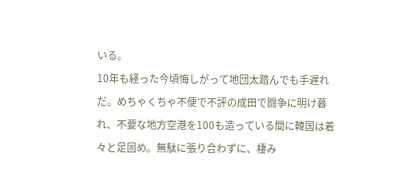いる。
10年も経った今頃悔しがって地団太踏んでも手遅れだ。めちゃくちゃ不便で不評の成田で闘争に明け暮れ、不要な地方空港を100も造っている間に韓国は着々と足固め。無駄に張り合わずに、棲み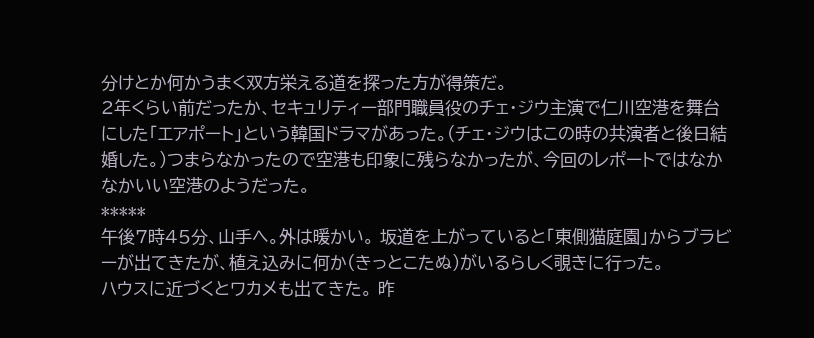分けとか何かうまく双方栄える道を探った方が得策だ。
2年くらい前だったか、セキュリティー部門職員役のチェ・ジウ主演で仁川空港を舞台にした「エアポート」という韓国ドラマがあった。(チェ・ジウはこの時の共演者と後日結婚した。)つまらなかったので空港も印象に残らなかったが、今回のレポートではなかなかいい空港のようだった。
*****
午後7時45分、山手へ。外は暖かい。 坂道を上がっていると「東側猫庭園」からブラビーが出てきたが、植え込みに何か(きっとこたぬ)がいるらしく覗きに行った。
ハウスに近づくとワカメも出てきた。 昨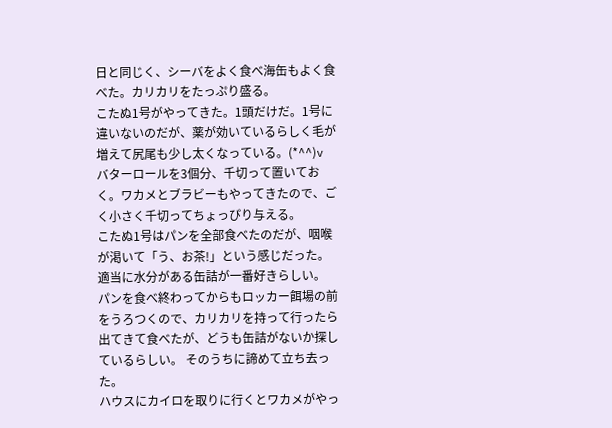日と同じく、シーバをよく食べ海缶もよく食べた。カリカリをたっぷり盛る。
こたぬ1号がやってきた。1頭だけだ。1号に違いないのだが、薬が効いているらしく毛が増えて尻尾も少し太くなっている。(*^^)v バターロールを3個分、千切って置いておく。ワカメとブラビーもやってきたので、ごく小さく千切ってちょっぴり与える。
こたぬ1号はパンを全部食べたのだが、咽喉が渇いて「う、お茶!」という感じだった。適当に水分がある缶詰が一番好きらしい。
パンを食べ終わってからもロッカー餌場の前をうろつくので、カリカリを持って行ったら出てきて食べたが、どうも缶詰がないか探しているらしい。 そのうちに諦めて立ち去った。
ハウスにカイロを取りに行くとワカメがやっ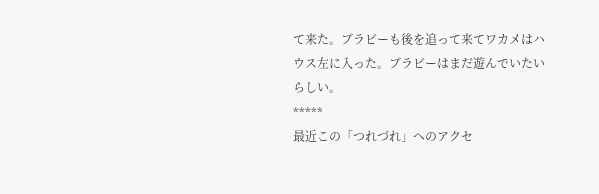て来た。ブラビーも後を追って来てワカメはハウス左に入った。ブラビーはまだ遊んでいたいらしい。
*****
最近この「つれづれ」へのアクセ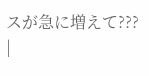スが急に増えて???
|